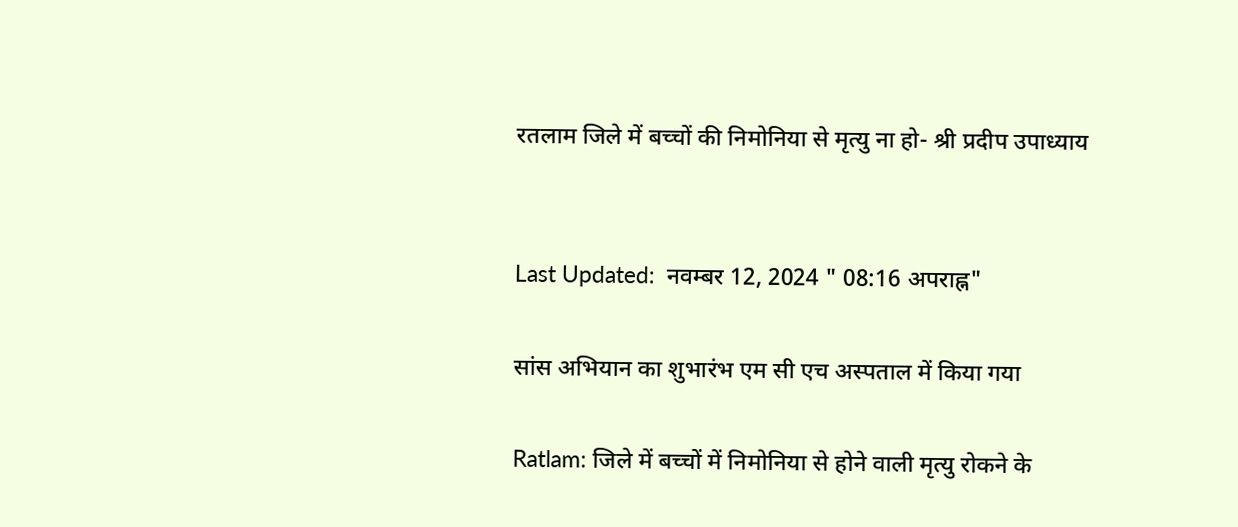रतलाम जिले में बच्चों की निमोनिया से मृत्यु ना हो- श्री प्रदीप उपाध्याय


Last Updated:  नवम्बर 12, 2024 " 08:16 अपराह्न"

सांस अभियान का शुभारंभ एम सी एच अस्पताल में किया गया

Ratlam: जिले में बच्चों में निमोनिया से होने वाली मृत्यु रोकने के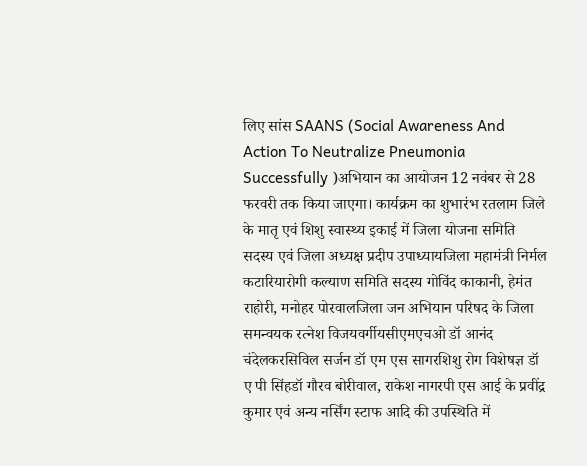लिए सांस SAANS (Social Awareness And Action To Neutralize Pneumonia Successfully )अभियान का आयोजन 12 नवंबर से 28 फरवरी तक किया जाएगा। कार्यक्रम का शुभारंभ रतलाम जिले के मातृ एवं शिशु स्वास्थ्य इकाई में जिला योजना समिति सदस्य एवं जिला अध्यक्ष प्रदीप उपाध्यायजिला महामंत्री निर्मल कटारियारोगी कल्याण समिति सदस्य गोविंद काकानी, हेमंत राहोरी, मनोहर पोरवालजिला जन अभियान परिषद के जिला समन्वयक रत्नेश विजयवर्गीयसीएमएचओ डॉ आनंद चंदेलकरसिविल सर्जन डॉ एम एस सागरशिशु रोग विशेषज्ञ डॉ ए पी सिंहडॉ गौरव बोरीवाल, राकेश नागरपी एस आई के प्रवींद्र कुमार एवं अन्य नर्सिंग स्टाफ आदि की उपस्थिति में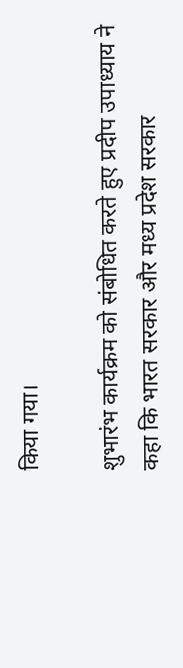किया गया।

शुभारंभ कार्यक्रम को संबोधित करते हुए प्रदीप उपाध्याय ने कहा कि भारत सरकार और मध्य प्रदेश सरकार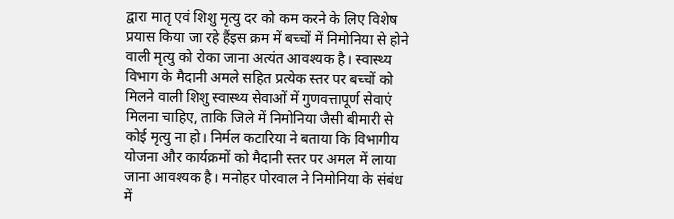द्वारा मातृ एवं शिशु मृत्यु दर को कम करने के लिए विशेष प्रयास किया जा रहे हैंइस क्रम में बच्चों में निमोनिया से होने वाली मृत्यु को रोका जाना अत्यंत आवश्यक है। स्वास्थ्य विभाग के मैदानी अमले सहित प्रत्येक स्तर पर बच्चों को मिलने वाली शिशु स्वास्थ्य सेवाओं में गुणवत्तापूर्ण सेवाएं मिलना चाहिए, ताकि जिले में निमोनिया जैसी बीमारी से कोई मृत्यु ना हो। निर्मल कटारिया ने बताया कि विभागीय योजना और कार्यक्रमों को मैदानी स्तर पर अमल में लाया जाना आवश्यक है। मनोहर पोरवाल ने निमोनिया के संबंध में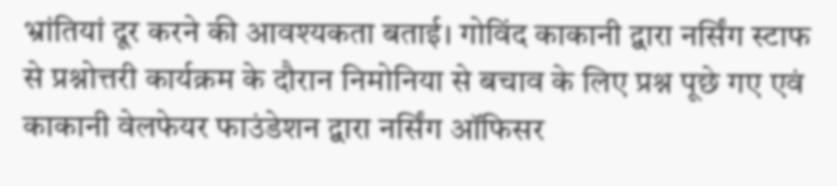भ्रांतियां दूर करने की आवश्यकता बताई। गोविंद काकानी द्वारा नर्सिंग स्टाफ से प्रश्नोत्तरी कार्यक्रम के दौरान निमोनिया से बचाव के लिए प्रश्न पूछे गए एवं काकानी वेलफेयर फाउंडेशन द्वारा नर्सिंग ऑफिसर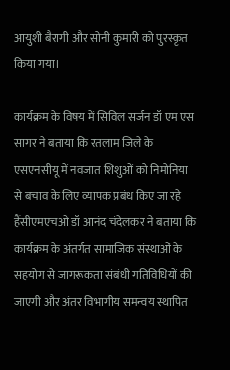आयुशी बैरागी और सोनी कुमारी को पुरस्कृत किया गया।

कार्यक्रम के विषय में सिविल सर्जन डॉ एम एस सागर ने बताया कि रतलाम जिले के एसएनसीयू में नवजात शिशुओं को निमोनिया से बचाव के लिए व्यापक प्रबंध किए जा रहे हैंसीएमएचओ डॉ आनंद चंदेलकर ने बताया कि कार्यक्रम के अंतर्गत सामाजिक संस्थाओं के सहयोग से जागरूकता संबंधी गतिविधियों की जाएगी और अंतर विभागीय समन्वय स्थापित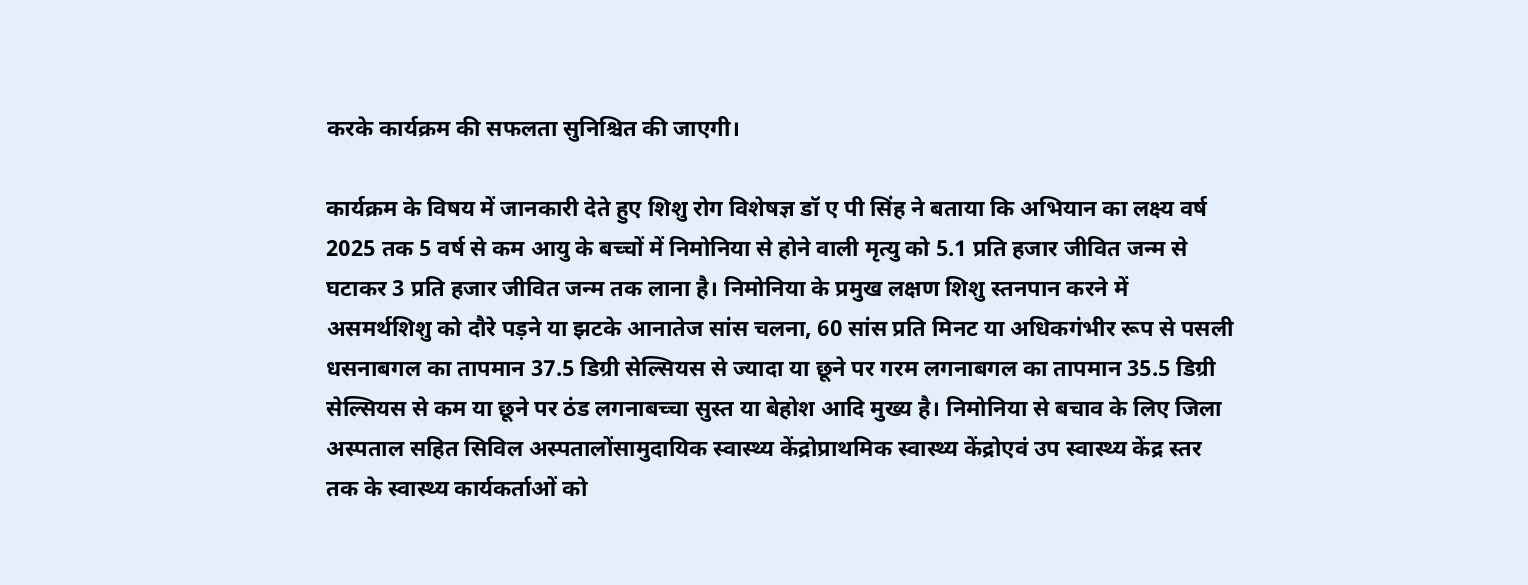करके कार्यक्रम की सफलता सुनिश्चित की जाएगी।

कार्यक्रम के विषय में जानकारी देते हुए शिशु रोग विशेषज्ञ डॉ ए पी सिंह ने बताया कि अभियान का लक्ष्य वर्ष 2025 तक 5 वर्ष से कम आयु के बच्चों में निमोनिया से होने वाली मृत्यु को 5.1 प्रति हजार जीवित जन्म से घटाकर 3 प्रति हजार जीवित जन्म तक लाना है। निमोनिया के प्रमुख लक्षण शिशु स्तनपान करने में असमर्थशिशु को दौरे पड़ने या झटके आनातेज सांस चलना, 60 सांस प्रति मिनट या अधिकगंभीर रूप से पसली धसनाबगल का तापमान 37.5 डिग्री सेल्सियस से ज्यादा या छूने पर गरम लगनाबगल का तापमान 35.5 डिग्री सेल्सियस से कम या छूने पर ठंड लगनाबच्चा सुस्त या बेहोश आदि मुख्य है। निमोनिया से बचाव के लिए जिला अस्पताल सहित सिविल अस्पतालोंसामुदायिक स्वास्थ्य केंद्रोप्राथमिक स्वास्थ्य केंद्रोएवं उप स्वास्थ्य केंद्र स्तर तक के स्वास्थ्य कार्यकर्ताओं को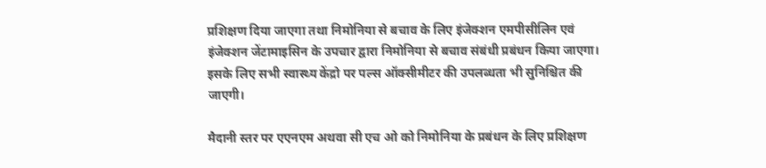प्रशिक्षण दिया जाएगा तथा निमोनिया से बचाव के लिए इंजेक्शन एमपीसीलिन एवं इंजेक्शन जेंटामाइसिन के उपचार द्वारा निमोनिया से बचाव संबंधी प्रबंधन किया जाएगा। इसके लिए सभी स्वास्थ्य केंद्रो पर पल्स ऑक्सीमीटर की उपलब्धता भी सुनिश्चित की जाएगी।

मैदानी स्तर पर एएनएम अथवा सी एच ओ को निमोनिया के प्रबंधन के लिए प्रशिक्षण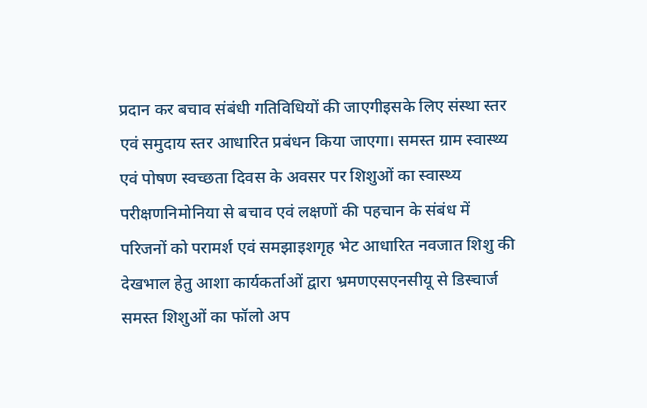प्रदान कर बचाव संबंधी गतिविधियों की जाएगीइसके लिए संस्था स्तर एवं समुदाय स्तर आधारित प्रबंधन किया जाएगा। समस्त ग्राम स्वास्थ्य एवं पोषण स्वच्छता दिवस के अवसर पर शिशुओं का स्वास्थ्य परीक्षणनिमोनिया से बचाव एवं लक्षणों की पहचान के संबंध में परिजनों को परामर्श एवं समझाइशगृह भेट आधारित नवजात शिशु की देखभाल हेतु आशा कार्यकर्ताओं द्वारा भ्रमणएसएनसीयू से डिस्चार्ज समस्त शिशुओं का फॉलो अप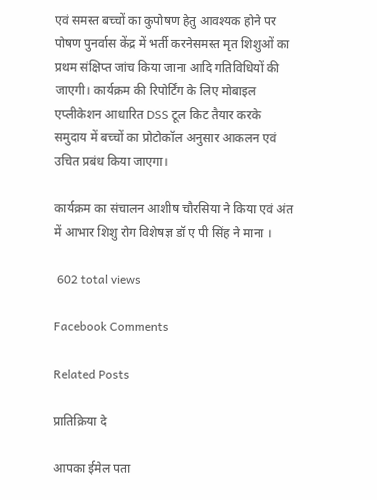एवं समस्त बच्चों का कुपोषण हेतु आवश्यक होने पर पोषण पुनर्वास केंद्र में भर्ती करनेसमस्त मृत शिशुओं का प्रथम संक्षिप्त जांच किया जाना आदि गतिविधियों की जाएगी। कार्यक्रम की रिपोर्टिंग के लिए मोबाइल एप्लीकेशन आधारित DSS टूल किट तैयार करके समुदाय में बच्चों का प्रोटोकॉल अनुसार आकलन एवं उचित प्रबंध किया जाएगा।

कार्यक्रम का संचालन आशीष चौरसिया ने किया एवं अंत में आभार शिशु रोग विशेषज्ञ डॉ ए पी सिंह ने माना ।

 602 total views

Facebook Comments

Related Posts

प्रातिक्रिया दे

आपका ईमेल पता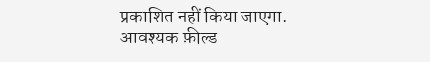प्रकाशित नहीं किया जाएगा. आवश्यक फ़ील्ड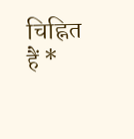चिह्नित हैं *